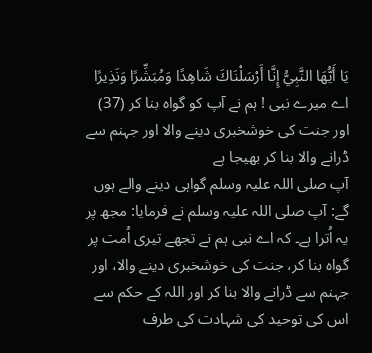يَا أَيُّهَا النَّبِيُّ إِنَّا أَرْسَلْنَاكَ شَاهِدًا وَمُبَشِّرًا وَنَذِيرًا
اے میرے نبی ! ہم نے آپ کو گواہ بنا کر (37) اور جنت کی خوشخبری دینے والا اور جہنم سے ڈرانے والا بنا کر بھیجا ہے
آپ صلی اللہ علیہ وسلم گواہی دینے والے ہوں گے: آپ صلی اللہ علیہ وسلم نے فرمایا: مجھ پر یہ اُترا ہے۔ کہ اے نبی ہم نے تجھے تیری اُمت پر گواہ بنا کر، جنت کی خوشخبری دینے والا، اور جہنم سے ڈرانے والا بنا کر اور اللہ کے حکم سے اس کی توحید کی شہادت کی طرف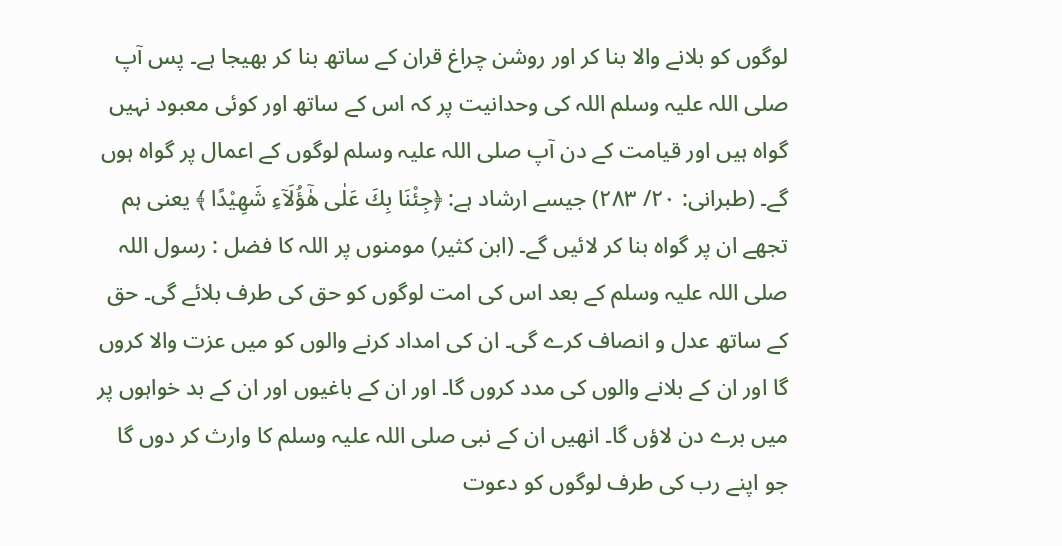لوگوں کو بلانے والا بنا کر اور روشن چراغ قران کے ساتھ بنا کر بھیجا ہے۔ پس آپ صلی اللہ علیہ وسلم اللہ کی وحدانیت پر کہ اس کے ساتھ اور کوئی معبود نہیں گواہ ہیں اور قیامت کے دن آپ صلی اللہ علیہ وسلم لوگوں کے اعمال پر گواہ ہوں گے۔ (طبرانی: ۲۰/ ۲۸۳) جیسے ارشاد ہے: ﴿جِئْنَا بِكَ عَلٰى هٰٓؤُلَآءِ شَهِيْدًا ﴾ یعنی ہم تجھے ان پر گواہ بنا کر لائیں گے۔ (ابن کثیر) مومنوں پر اللہ کا فضل : رسول اللہ صلی اللہ علیہ وسلم کے بعد اس کی امت لوگوں کو حق کی طرف بلائے گی۔ حق کے ساتھ عدل و انصاف کرے گی۔ ان کی امداد کرنے والوں کو میں عزت والا کروں گا اور ان کے بلانے والوں کی مدد کروں گا۔ اور ان کے باغیوں اور ان کے بد خواہوں پر میں برے دن لاؤں گا۔ انھیں ان کے نبی صلی اللہ علیہ وسلم کا وارث کر دوں گا جو اپنے رب كی طرف لوگوں کو دعوت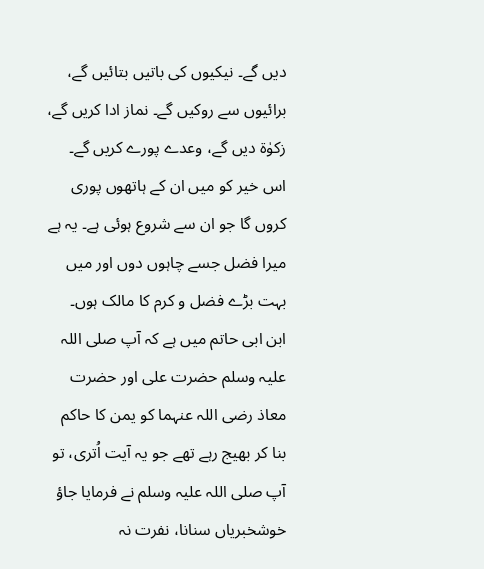دیں گے۔ نیکیوں کی باتیں بتائیں گے، برائیوں سے روکیں گے۔ نماز ادا کریں گے، زکوٰۃ دیں گے، وعدے پورے کریں گے۔ اس خیر کو میں ان کے ہاتھوں پوری کروں گا جو ان سے شروع ہوئی ہے۔ یہ ہے میرا فضل جسے چاہوں دوں اور میں بہت بڑے فضل و کرم کا مالک ہوں۔ ابن ابی حاتم میں ہے کہ آپ صلی اللہ علیہ وسلم حضرت علی اور حضرت معاذ رضی اللہ عنہما کو یمن کا حاکم بنا کر بھیج رہے تھے جو یہ آیت اُتری، تو آپ صلی اللہ علیہ وسلم نے فرمایا جاؤ خوشخبریاں سنانا، نفرت نہ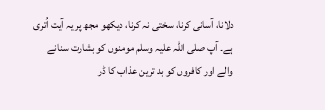دلانا، آسانی کرنا، سختی نہ کرنا، دیکھو مجھ پر یہ آیت اُتری ہے۔ آپ صلی اللہ علیہ وسلم مومنوں کو بشارت سنانے والے اور کافروں کو بد ترین عذاب کا ڈر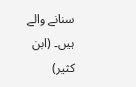سنانے والے ہیں۔ (ابن کثیر)